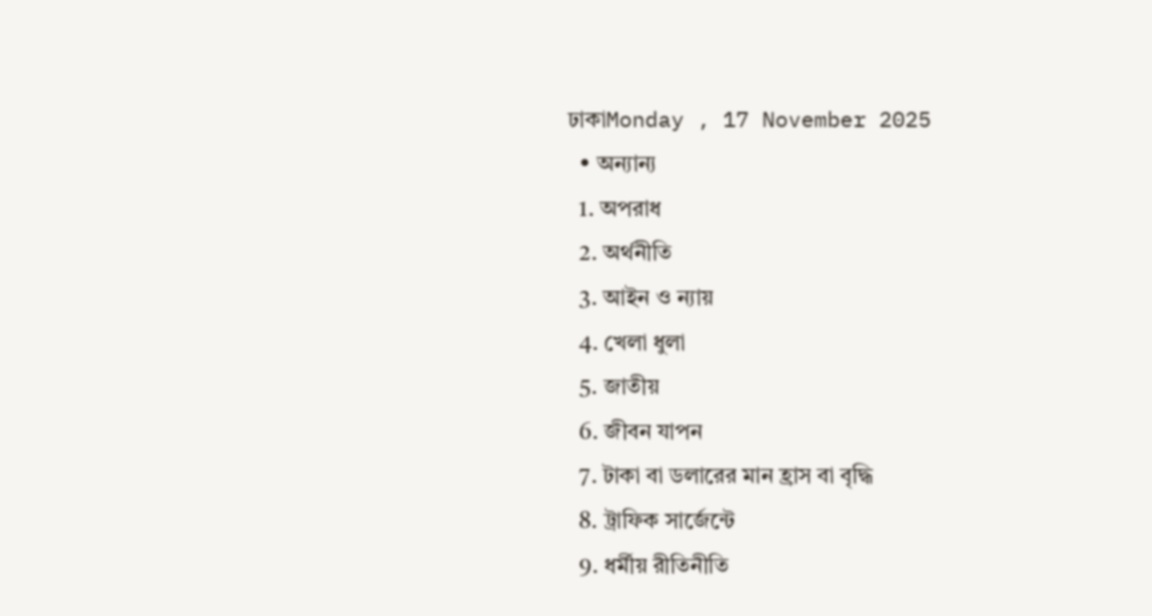ঢাকাMonday , 17 November 2025
  • অন্যান্য
  1. অপরাধ
  2. অর্থনীতি
  3. আইন ও ন্যায়
  4. খেলা ধুলা
  5. জাতীয়
  6. জীবন যাপন
  7. টাকা বা ডলারের মান হ্রাস বা বৃদ্ধি
  8. ট্রাফিক সার্জেন্টে
  9. ধর্মীয় রীতিনীতি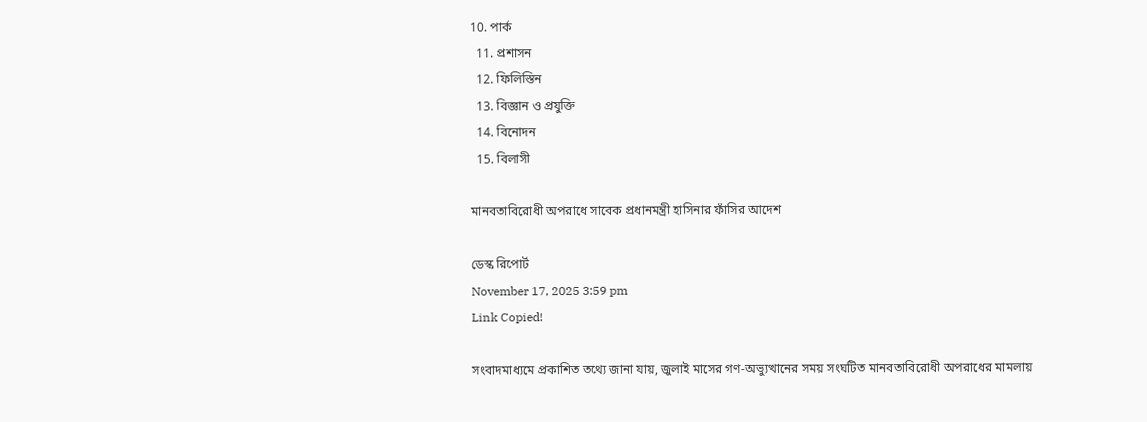10. পার্ক
  11. প্রশাসন
  12. ফিলিস্তিন
  13. বিজ্ঞান ও প্রযুক্তি
  14. বিনোদন
  15. বিলাসী

মানবতাবিরোধী অপরাধে সাবেক প্রধানমন্ত্রী হাসিনার ফাঁসির আদেশ

ডেস্ক রিপোর্ট
November 17, 2025 3:59 pm
Link Copied!

সংবাদমাধ্যমে প্রকাশিত তথ্যে জানা যায়, জুলাই মাসের গণ-অভ্যুত্থানের সময় সংঘটিত মানবতাবিরোধী অপরাধের মামলায়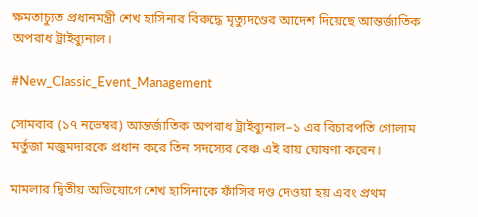ক্ষমতাচ্যুত প্রধানমন্ত্রী শেখ হাসিনার বিরুদ্ধে মৃত্যুদণ্ডের আদেশ দিয়েছে আন্তর্জাতিক অপরাধ ট্রাইব্যুনাল।

#New_Classic_Event_Management

সোমবার (১৭ নভেম্বর) আন্তর্জাতিক অপরাধ ট্রাইব্যুনাল–১ এর বিচারপতি গোলাম মর্তুজা মজুমদারকে প্রধান করে তিন সদস্যের বেঞ্চ এই রায় ঘোষণা করেন।

মামলার দ্বিতীয় অভিযোগে শেখ হাসিনাকে ফাঁসির দণ্ড দেওয়া হয় এবং প্রথম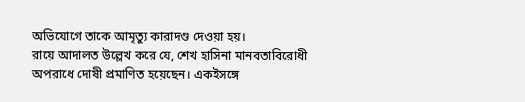অভিযোগে তাকে আমৃত্যু কারাদণ্ড দেওয়া হয়।
রায়ে আদালত উল্লেখ করে যে, শেখ হাসিনা মানবতাবিরোধী অপরাধে দোষী প্রমাণিত হয়েছেন। একইসঙ্গে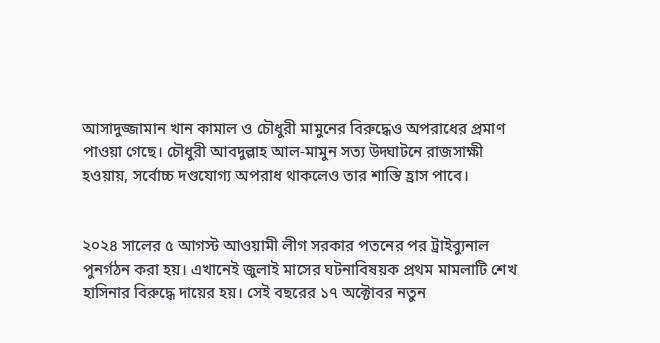আসাদুজ্জামান খান কামাল ও চৌধুরী মামুনের বিরুদ্ধেও অপরাধের প্রমাণ পাওয়া গেছে। চৌধুরী আবদুল্লাহ আল-মামুন সত্য উদ্ঘাটনে রাজসাক্ষী হওয়ায়, সর্বোচ্চ দণ্ডযোগ্য অপরাধ থাকলেও তার শাস্তি হ্রাস পাবে।


২০২৪ সালের ৫ আগস্ট আওয়ামী লীগ সরকার পতনের পর ট্রাইব্যুনাল পুনর্গঠন করা হয়। এখানেই জুলাই মাসের ঘটনাবিষয়ক প্রথম মামলাটি শেখ হাসিনার বিরুদ্ধে দায়ের হয়। সেই বছরের ১৭ অক্টোবর নতুন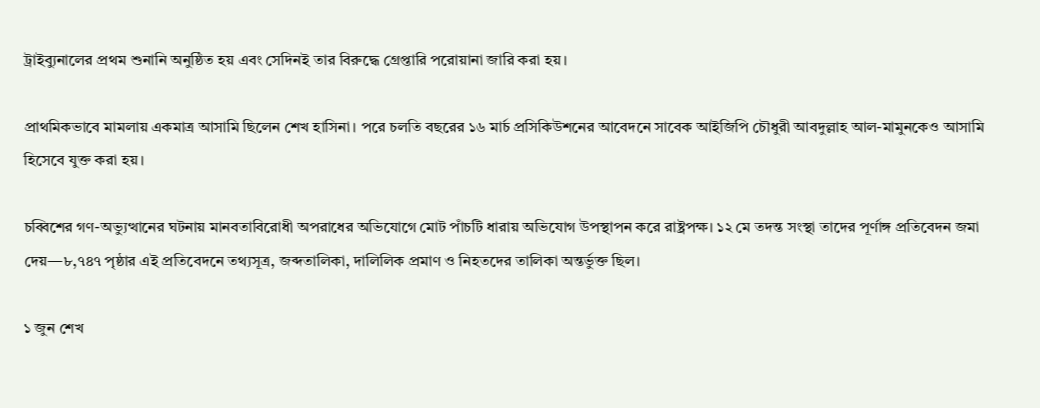ট্রাইব্যুনালের প্রথম শুনানি অনুষ্ঠিত হয় এবং সেদিনই তার বিরুদ্ধে গ্রেপ্তারি পরোয়ানা জারি করা হয়।

প্রাথমিকভাবে মামলায় একমাত্র আসামি ছিলেন শেখ হাসিনা। পরে চলতি বছরের ১৬ মার্চ প্রসিকিউশনের আবেদনে সাবেক আইজিপি চৌধুরী আবদুল্লাহ আল-মামুনকেও আসামি হিসেবে যুক্ত করা হয়।

চব্বিশের গণ-অভ্যুত্থানের ঘটনায় মানবতাবিরোধী অপরাধের অভিযোগে মোট পাঁচটি ধারায় অভিযোগ উপস্থাপন করে রাষ্ট্রপক্ষ। ১২ মে তদন্ত সংস্থা তাদের পূর্ণাঙ্গ প্রতিবেদন জমা দেয়—৮,৭৪৭ পৃষ্ঠার এই প্রতিবেদনে তথ্যসূত্র, জব্দতালিকা, দালিলিক প্রমাণ ও নিহতদের তালিকা অন্তর্ভুক্ত ছিল।

১ জুন শেখ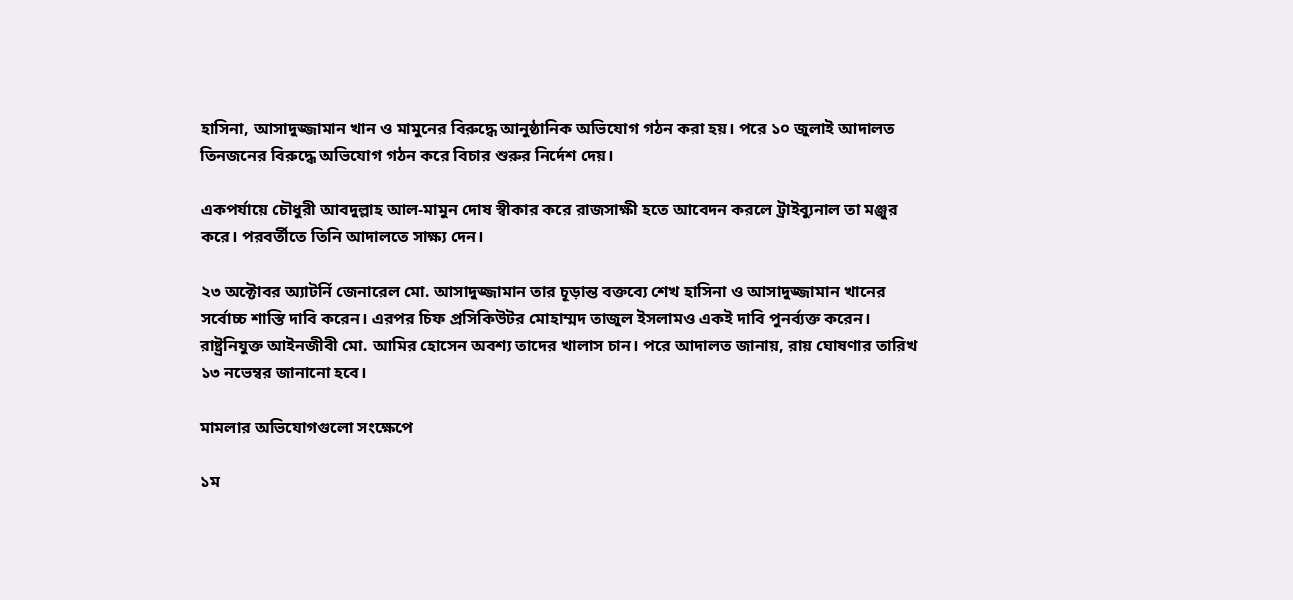হাসিনা, আসাদুজ্জামান খান ও মামুনের বিরুদ্ধে আনুষ্ঠানিক অভিযোগ গঠন করা হয়। পরে ১০ জুলাই আদালত তিনজনের বিরুদ্ধে অভিযোগ গঠন করে বিচার শুরুর নির্দেশ দেয়।

একপর্যায়ে চৌধুরী আবদুল্লাহ আল-মামুন দোষ স্বীকার করে রাজসাক্ষী হতে আবেদন করলে ট্রাইব্যুনাল তা মঞ্জুর করে। পরবর্তীতে তিনি আদালতে সাক্ষ্য দেন।

২৩ অক্টোবর অ্যাটর্নি জেনারেল মো. আসাদুজ্জামান তার চূড়ান্ত বক্তব্যে শেখ হাসিনা ও আসাদুজ্জামান খানের সর্বোচ্চ শাস্তি দাবি করেন। এরপর চিফ প্রসিকিউটর মোহাম্মদ তাজুল ইসলামও একই দাবি পুনর্ব্যক্ত করেন। রাষ্ট্রনিযুক্ত আইনজীবী মো. আমির হোসেন অবশ্য তাদের খালাস চান। পরে আদালত জানায়, রায় ঘোষণার তারিখ ১৩ নভেম্বর জানানো হবে।

মামলার অভিযোগগুলো সংক্ষেপে

১ম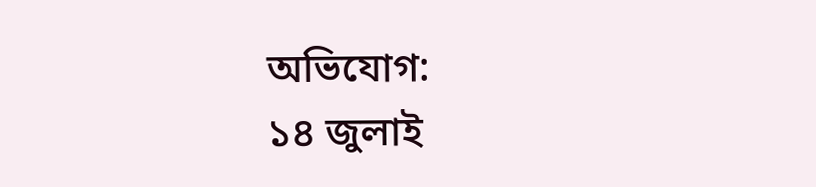অভিযোগ:
১৪ জুলাই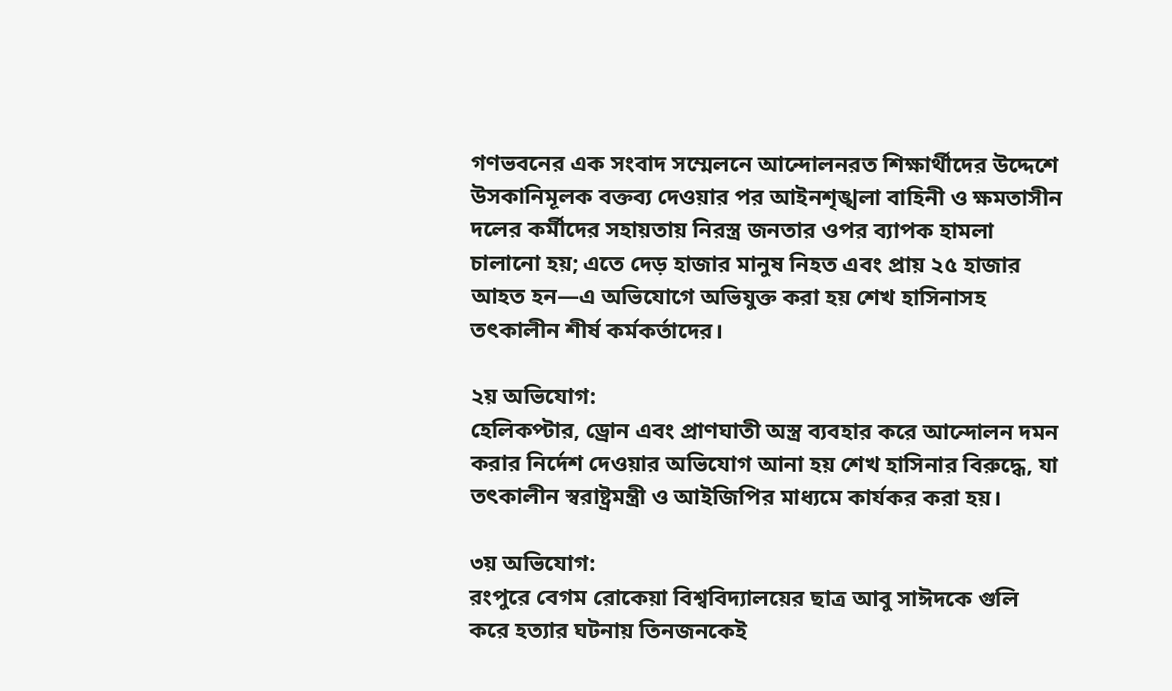গণভবনের এক সংবাদ সম্মেলনে আন্দোলনরত শিক্ষার্থীদের উদ্দেশে উসকানিমূলক বক্তব্য দেওয়ার পর আইনশৃঙ্খলা বাহিনী ও ক্ষমতাসীন দলের কর্মীদের সহায়তায় নিরস্ত্র জনতার ওপর ব্যাপক হামলা চালানো হয়; এতে দেড় হাজার মানুষ নিহত এবং প্রায় ২৫ হাজার আহত হন—এ অভিযোগে অভিযুক্ত করা হয় শেখ হাসিনাসহ তৎকালীন শীর্ষ কর্মকর্তাদের।

২য় অভিযোগ:
হেলিকপ্টার, ড্রোন এবং প্রাণঘাতী অস্ত্র ব্যবহার করে আন্দোলন দমন করার নির্দেশ দেওয়ার অভিযোগ আনা হয় শেখ হাসিনার বিরুদ্ধে, যা তৎকালীন স্বরাষ্ট্রমন্ত্রী ও আইজিপির মাধ্যমে কার্যকর করা হয়।

৩য় অভিযোগ:
রংপুরে বেগম রোকেয়া বিশ্ববিদ্যালয়ের ছাত্র আবু সাঈদকে গুলি করে হত্যার ঘটনায় তিনজনকেই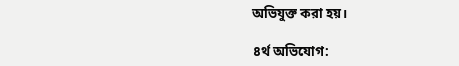অভিযুক্ত করা হয়।

৪র্থ অভিযোগ: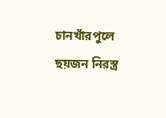চানখাঁরপুলে ছয়জন নিরস্ত্র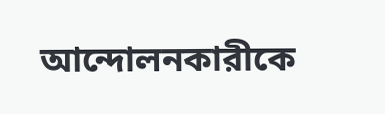আন্দোলনকারীকে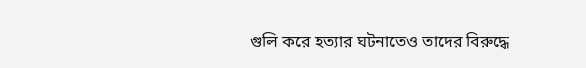গুলি করে হত্যার ঘটনাতেও তাদের বিরুদ্ধে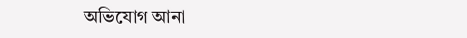অভিযোগ আনা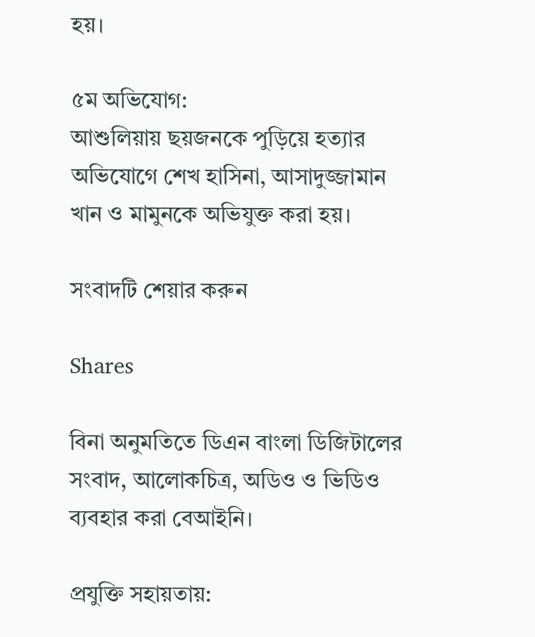হয়।

৫ম অভিযোগ:
আশুলিয়ায় ছয়জনকে পুড়িয়ে হত্যার অভিযোগে শেখ হাসিনা, আসাদুজ্জামান খান ও মামুনকে অভিযুক্ত করা হয়।

সংবাদটি শেয়ার করুন

Shares

বিনা অনুমতিতে ডিএন বাংলা ডিজিটালের সংবাদ, আলোকচিত্র, অডিও ও ভিডিও ব্যবহার করা বেআইনি।

প্রযুক্তি সহায়তায়: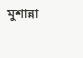মুশান্না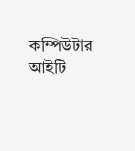কম্পিউটার আইটি